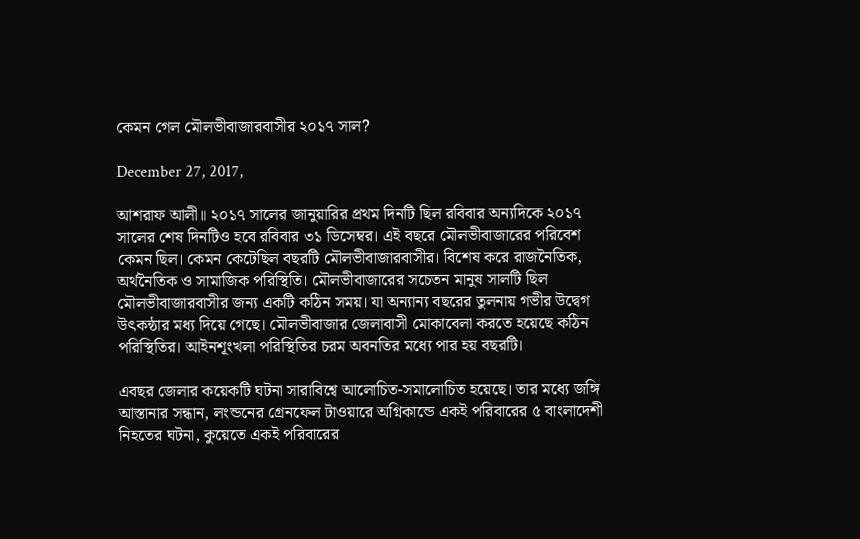কেমন গেল মৌলভীবাজারবাসীর ২০১৭ সাল?

December 27, 2017,

আশরাফ আলী॥ ২০১৭ সালের জানুয়ারির প্রথম দিনটি ছিল রবিবার অন্যদিকে ২০১৭ সালের শেষ দিনটিও হবে রবিবার ৩১ ডিসেম্বর। এই বছরে মৌলভীবাজারের পরিবেশ কেমন ছিল। কেমন কেটেছিল বছরটি মৌলভীবাজারবাসীর। বিশেষ করে রাজনৈতিক, অর্থনৈতিক ও সামাজিক পরিস্থিতি। মৌলভীবাজারের সচেতন মানুষ সালটি ছিল মৌলভীবাজারবাসীর জন্য একটি কঠিন সময়। যা অন্যান্য বছরের তুলনায় গভীর উদ্বেগ উৎকন্ঠার মধ্য দিয়ে গেছে। মৌলভীবাজার জেলাবাসী মোকাবেলা করতে হয়েছে কঠিন পরিস্থিতির। আইনশূংখলা পরিস্থিতির চরম অবনতির মধ্যে পার হয় বছরটি।

এবছর জেলার কয়েকটি ঘটনা সারাবিশ্বে আলোচিত-সমালোচিত হয়েছে। তার মধ্যে জঙ্গি আস্তানার সন্ধান, লংন্ডনের গ্রেনফেল টাওয়ারে অগ্নিকান্ডে একই পরিবারের ৫ বাংলাদেশী নিহতের ঘটনা, কুয়েতে একই পরিবারের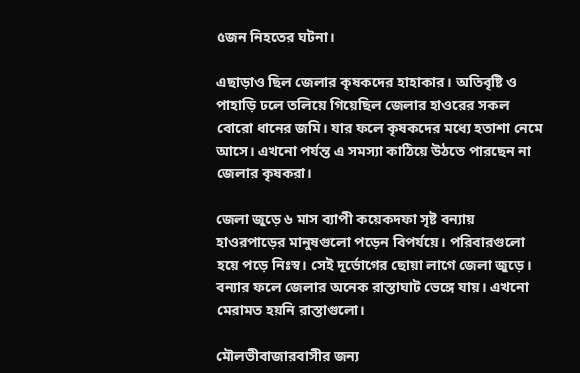৫জন নিহতের ঘটনা।

এছাড়াও ছিল জেলার কৃষকদের হাহাকার। অতিবৃষ্টি ও পাহাড়ি ঢলে তলিয়ে গিয়েছিল জেলার হাওরের সকল বোরো ধানের জমি। যার ফলে কৃষকদের মধ্যে হতাশা নেমে আসে। এখনো পর্যন্ত এ সমস্যা কাঠিয়ে উঠতে পারছেন না জেলার কৃষকরা।

জেলা জুড়ে ৬ মাস ব্যাপী কয়েকদফা সৃষ্ট বন্যায় হাওরপাড়ের মানুষগুলো পড়েন বিপর্যয়ে। পরিবারগুলো হয়ে পড়ে নিঃস্ব। সেই দূর্ভোগের ছোয়া লাগে জেলা জুড়ে। বন্যার ফলে জেলার অনেক রাস্তাঘাট ভেঙ্গে যায়। এখনো মেরামত হয়নি রাস্তাগুলো।

মৌলভীবাজারবাসীর জন্য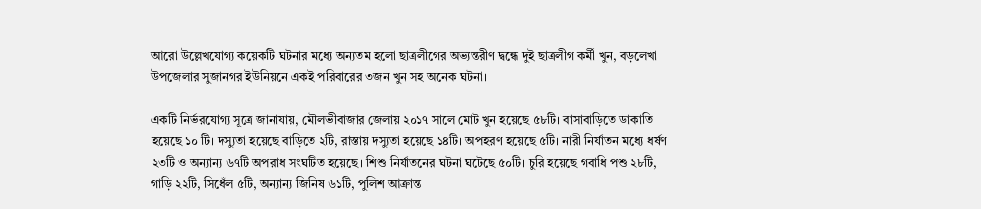আরো উল্লেখযোগ্য কয়েকটি ঘটনার মধ্যে অন্যতম হলো ছাত্রলীগের অভ্যন্তরীণ দ্বন্ধে দুই ছাত্রলীগ কর্মী খুন, বড়লেখা উপজেলার সুজানগর ইউনিয়নে একই পরিবারের ৩জন খুন সহ অনেক ঘটনা।

একটি নির্ভরযোগ্য সূত্রে জানাযায়, মৌলভীবাজার জেলায় ২০১৭ সালে মোট খুন হয়েছে ৫৮টি। বাসাবাড়িতে ডাকাতি হয়েছে ১০ টি। দস্যুতা হয়েছে বাড়িতে ২টি, রাস্তায় দস্যুতা হয়েছে ১৪টি। অপহরণ হয়েছে ৫টি। নারী নির্যাতন মধ্যে ধর্ষণ ২৩টি ও অন্যান্য ৬৭টি অপরাধ সংঘটিত হয়েছে। শিশু নির্যাতনের ঘটনা ঘটেছে ৫০টি। চুরি হয়েছে গবাধি পশু ২৮টি, গাড়ি ২২টি, সিধেঁল ৫টি, অন্যান্য জিনিষ ৬১টি, পুলিশ আক্রান্ত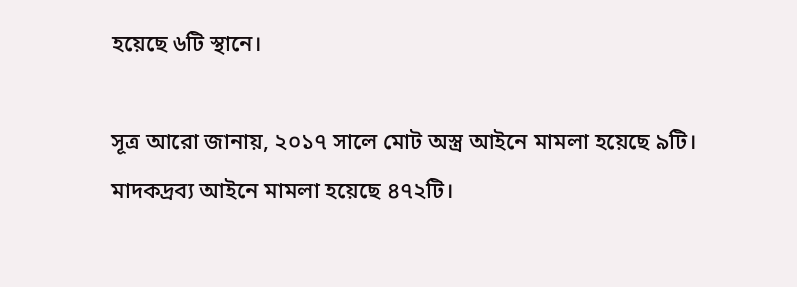হয়েছে ৬টি স্থানে।

সূত্র আরো জানায়, ২০১৭ সালে মোট অস্ত্র আইনে মামলা হয়েছে ৯টি। মাদকদ্রব্য আইনে মামলা হয়েছে ৪৭২টি।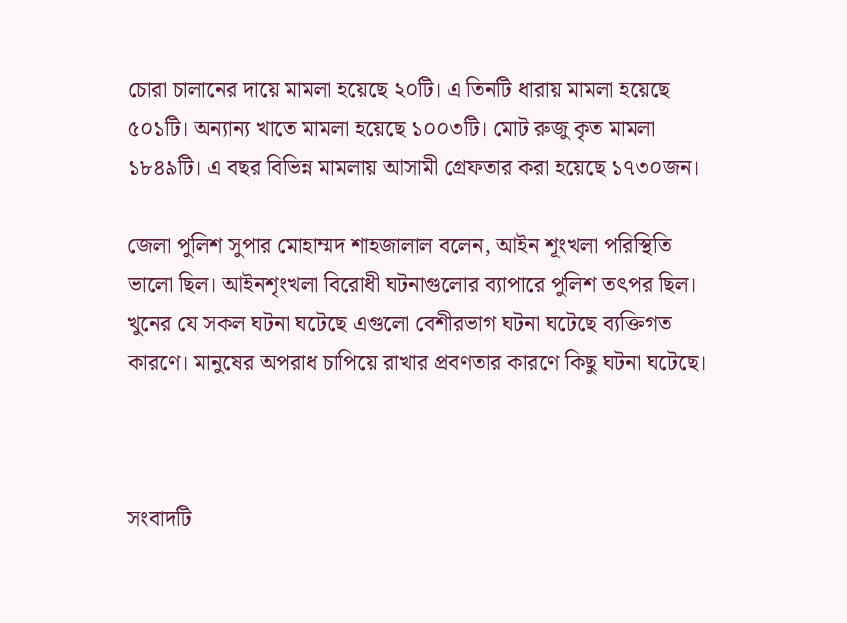চোরা চালানের দায়ে মামলা হয়েছে ২০টি। এ তিনটি ধারায় মামলা হয়েছে ৫০১টি। অন্যান্য খাতে মামলা হয়েছে ১০০৩টি। মোট রুজু কৃত মামলা ১৮৪৯টি। এ বছর বিভিন্ন মামলায় আসামী গ্রেফতার করা হয়েছে ১৭৩০জন।

জেলা পুলিশ সুপার মোহাম্মদ শাহজালাল বলেন, আইন শূংখলা পরিস্থিতি ভালো ছিল। আইনশৃংখলা বিরোধী ঘটনাগুলোর ব্যাপারে পুলিশ তৎপর ছিল। খুনের যে সকল ঘটনা ঘটেছে এগুলো বেশীরভাগ ঘটনা ঘটেছে ব্যক্তিগত কারণে। মানুষের অপরাধ চাপিয়ে রাখার প্রবণতার কারণে কিছু ঘটনা ঘটেছে।



সংবাদটি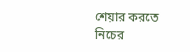শেয়ার করতে নিচের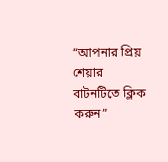“আপনার প্রিয় শেয়ার বাটনটিতে ক্লিক করুন”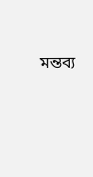মন্তব্য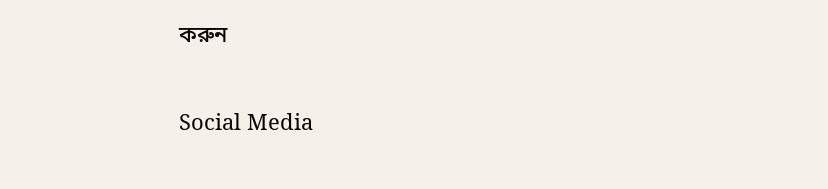করুন

Social Media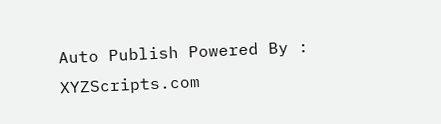Auto Publish Powered By : XYZScripts.com